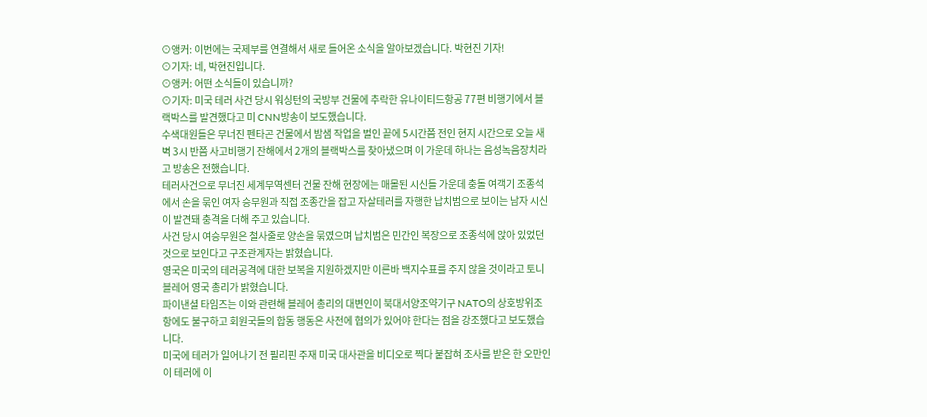⊙앵커: 이번에는 국제부를 연결해서 새로 들어온 소식을 알아보겠습니다. 박현진 기자!
⊙기자: 네, 박현진입니다.
⊙앵커: 어떤 소식들이 있습니까?
⊙기자: 미국 테러 사건 당시 워싱턴의 국방부 건물에 추락한 유나이티드항공 77편 비행기에서 블랙박스를 발견했다고 미 CNN방송이 보도했습니다.
수색대원들은 무너진 펜타곤 건물에서 밤샘 작업을 벌인 끝에 5시간쯤 전인 현지 시간으로 오늘 새벽 3시 반쯤 사고비행기 잔해에서 2개의 블랙박스를 찾아냈으며 이 가운데 하나는 음성녹음장치라고 방송은 전했습니다.
테러사건으로 무너진 세계무역센터 건물 잔해 현장에는 매몰된 시신들 가운데 충돌 여객기 조종석에서 손을 묶인 여자 승무원과 직접 조종간을 잡고 자살테러를 자행한 납치범으로 보이는 남자 시신이 발견돼 충격을 더해 주고 있습니다.
사건 당시 여승무원은 철사줄로 양손을 묶였으며 납치범은 민간인 복장으로 조종석에 앉아 있었던 것으로 보인다고 구조관계자는 밝혔습니다.
영국은 미국의 테러공격에 대한 보복을 지원하겠지만 이른바 백지수표를 주지 않을 것이라고 토니 블레어 영국 총리가 밝혔습니다.
파이낸셜 타임즈는 이와 관련해 블레어 총리의 대변인이 북대서양조약기구 NATO의 상호방위조항에도 불구하고 회원국들의 합동 행동은 사전에 협의가 있어야 한다는 점을 강조했다고 보도했습니다.
미국에 테러가 일어나기 전 필리핀 주재 미국 대사관을 비디오로 찍다 붙잡혀 조사를 받은 한 오만인이 테러에 이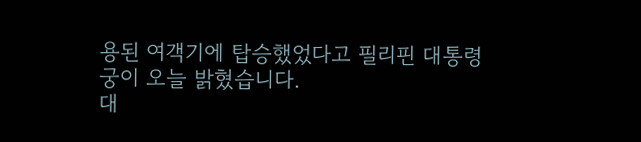용된 여객기에 탑승했었다고 필리핀 대통령궁이 오늘 밝혔습니다.
대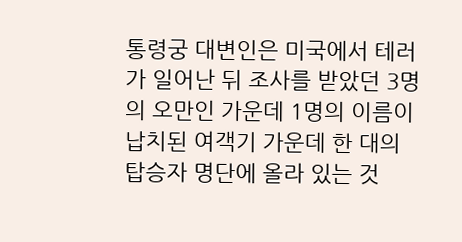통령궁 대변인은 미국에서 테러가 일어난 뒤 조사를 받았던 3명의 오만인 가운데 1명의 이름이 납치된 여객기 가운데 한 대의 탑승자 명단에 올라 있는 것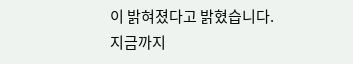이 밝혀졌다고 밝혔습니다.
지금까지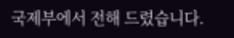국제부에서 전해 드렸습니다.